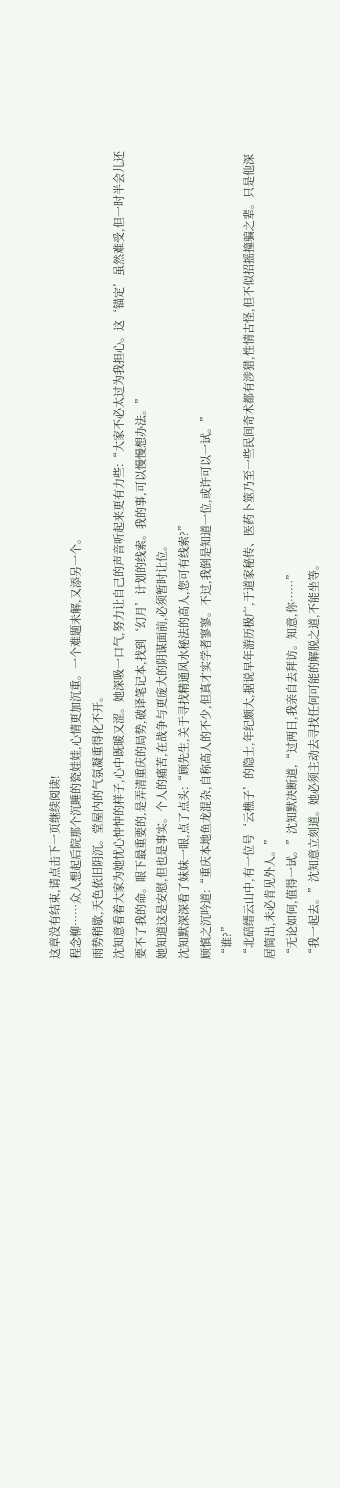这章没有结束,请点击下一页继续阅读!
程念柳……众人想起后院那个沉睡的瓷娃娃,心情更加沉重。一个难题未解,又添另一个。
雨势稍歇,天色依旧阴沉。堂屋内的气氛凝重得化不开。
沈知意看着大家为她忧心忡忡的样子,心中既暖又涩。她深吸一口气,努力让自己的声音听起来更有力些:“大家不必太过为我担心。这‘锚定’虽然难受,但一时半会儿还要不了我的命。眼下最重要的,是弄清重庆的局势,破译笔记本,找到‘幻月’计划的线索。我的事,可以慢慢想办法。”
她知道这是安慰,但也是事实。个人的痛苦,在战争与更庞大的阴谋面前,必须暂时让位。
沈知默深深看了妹妹一眼,点了点头:“顾先生,关于寻找精通风水秘法的高人,您可有线索?”
顾慎之沉吟道:“重庆本地鱼龙混杂,自称高人的不少,但真才实学者寥寥。不过,我倒是知道一位,或许可以一试。”
“谁?”
“北碚缙云山中,有一位号‘云樵子’的隐士,年纪颇大,据说早年游历极广,于道家秘传、医药卜筮乃至一些民间奇术都有涉猎,性情古怪,但不似招摇撞骗之辈。只是他深居简出,未必肯见外人。”
“无论如何,值得一试。”沈知默决断道,“过两日,我亲自去拜访。知意,你……”
“我一起去。”沈知意立刻道。她必须主动去寻找任何可能的解脱之道,不能坐等。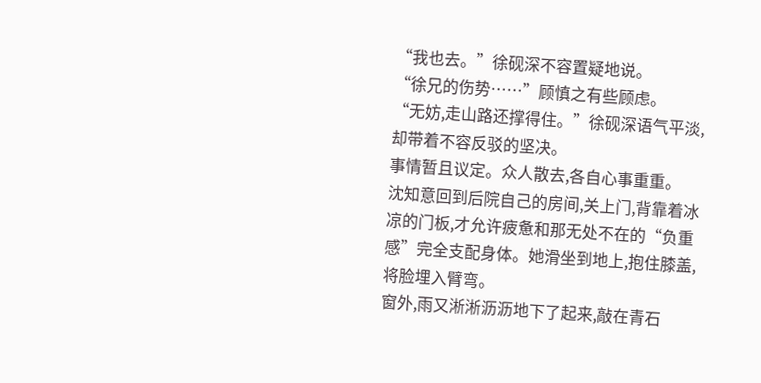“我也去。”徐砚深不容置疑地说。
“徐兄的伤势……”顾慎之有些顾虑。
“无妨,走山路还撑得住。”徐砚深语气平淡,却带着不容反驳的坚决。
事情暂且议定。众人散去,各自心事重重。
沈知意回到后院自己的房间,关上门,背靠着冰凉的门板,才允许疲惫和那无处不在的“负重感”完全支配身体。她滑坐到地上,抱住膝盖,将脸埋入臂弯。
窗外,雨又淅淅沥沥地下了起来,敲在青石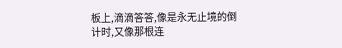板上,滴滴答答,像是永无止境的倒计时,又像那根连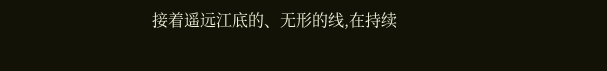接着遥远江底的、无形的线,在持续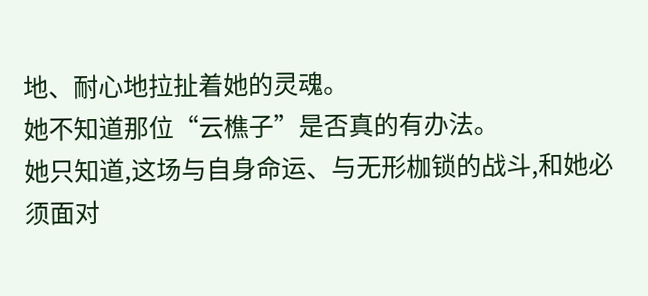地、耐心地拉扯着她的灵魂。
她不知道那位“云樵子”是否真的有办法。
她只知道,这场与自身命运、与无形枷锁的战斗,和她必须面对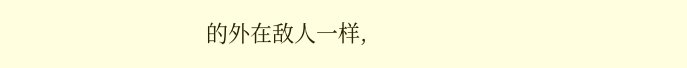的外在敌人一样,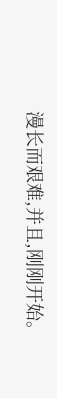漫长而艰难,并且,刚刚开始。